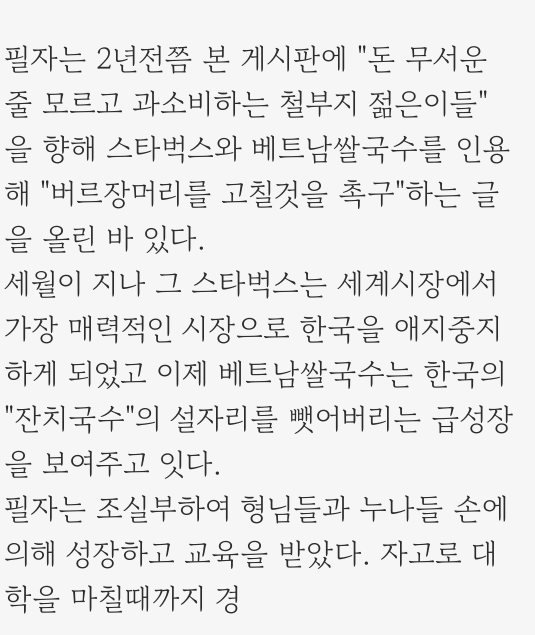필자는 2년전쯤 본 게시판에 "돈 무서운줄 모르고 과소비하는 철부지 젊은이들"을 향해 스타벅스와 베트남쌀국수를 인용해 "버르장머리를 고칠것을 촉구"하는 글을 올린 바 있다.
세월이 지나 그 스타벅스는 세계시장에서 가장 매력적인 시장으로 한국을 애지중지하게 되었고 이제 베트남쌀국수는 한국의 "잔치국수"의 설자리를 뺏어버리는 급성장을 보여주고 잇다.
필자는 조실부하여 형님들과 누나들 손에 의해 성장하고 교육을 받았다. 자고로 대학을 마칠때까지 경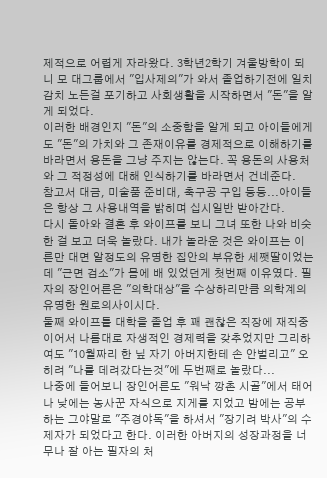제적으로 어렵게 자라왔다. 3학년2학기 겨울방학이 되니 모 대그룹에서 "입사제의"가 와서 졸업하기전에 일치감치 노든걸 포기하고 사회생활을 시작하면서 "돈"을 알게 되었다.
이러한 배경인지 "돈"의 소중함을 알게 되고 아이들에게도 "돈"의 가치와 그 존재이유를 경제적으로 이해하기를 바라면서 용돈을 그냥 주지는 않는다. 꼭 용돈의 사용처와 그 적정성에 대해 인식하기를 바라면서 건네준다.
참고서 대금, 미술품 준비대, 축구공 구입 등등...아이들은 항상 그 사용내역을 밝히며 십시일반 받아간다.
다시 돌아와 결혼 후 와이프를 보니 그녀 또한 나와 비슷한 걸 보고 더욱 놀랐다. 내가 놀라운 것은 와이프는 이른만 대면 알정도의 유명한 집안의 부유한 세쨋딸이었는데 "근면 검소"가 몸에 배 있었던게 첫번째 이유였다. 필자의 장인어른은 "의학대상"을 수상하리만큼 의학계의 유명한 원로의사이시다.
둘째 와이프틑 대학을 졸업 후 꽤 괜찮은 직장에 재직중이어서 나름대로 자생적인 경제력을 갖추었지만 그리하여도 "10월짜리 한 닢 자기 아버지한테 손 안벌리고" 오히려 "나를 데려갔다는것"에 두번째로 놀랐다...
나중에 들어보니 장인어른도 "워낙 깡촌 시골"에서 태어나 낮에는 농사꾼 자식으로 지게를 지었고 밤에는 공부하는 그야말로 "주경야독"을 하셔서 "장기려 박사"의 수제자가 되었다고 한다. 이러한 아버지의 성장과정을 너무나 잘 아는 필자의 처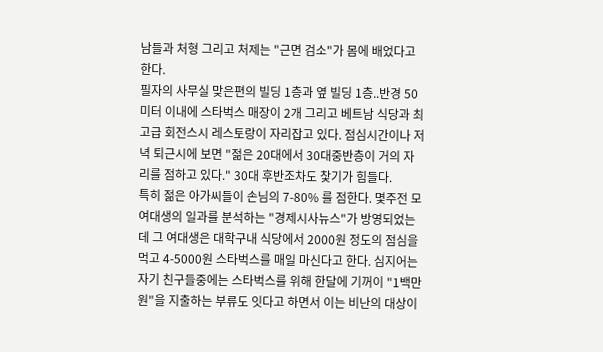남들과 처형 그리고 처제는 "근면 검소"가 몸에 배었다고 한다.
필자의 사무실 맞은편의 빌딩 1층과 옆 빌딩 1층..반경 50미터 이내에 스타벅스 매장이 2개 그리고 베트남 식당과 최고급 회전스시 레스토랑이 자리잡고 있다. 점심시간이나 저녁 퇴근시에 보면 "젊은 20대에서 30대중반층이 거의 자리를 점하고 있다." 30대 후반조차도 찿기가 힘들다.
특히 젊은 아가씨들이 손님의 7-80% 를 점한다. 몇주전 모 여대생의 일과를 분석하는 "경제시사뉴스"가 방영되었는데 그 여대생은 대학구내 식당에서 2000원 정도의 점심을 먹고 4-5000원 스타벅스를 매일 마신다고 한다. 심지어는 자기 친구들중에는 스타벅스를 위해 한달에 기꺼이 "1백만원"을 지출하는 부류도 잇다고 하면서 이는 비난의 대상이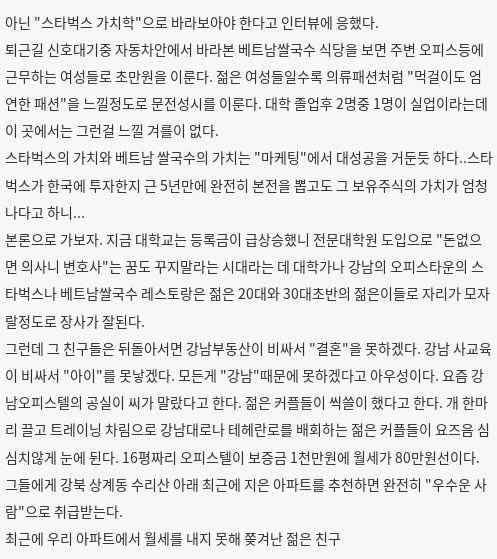아닌 "스타벅스 가치학"으로 바라보아야 한다고 인터뷰에 응했다.
퇴근길 신호대기중 자동차안에서 바라본 베트남쌀국수 식당을 보면 주변 오피스등에 근무하는 여성들로 초만원을 이룬다. 젊은 여성들일수록 의류패션처럼 "먹걸이도 엄연한 패션"을 느낄정도로 문전성시를 이룬다. 대학 졸업후 2명중 1명이 실업이라는데 이 곳에서는 그런걸 느낄 겨를이 없다.
스타벅스의 가치와 베트남 쌀국수의 가치는 "마케팅"에서 대성공을 거둔듯 하다..스타벅스가 한국에 투자한지 근 5년만에 완전히 본전을 뽑고도 그 보유주식의 가치가 엄청나다고 하니...
본론으로 가보자. 지금 대학교는 등록금이 급상승했니 전문대학원 도입으로 "돈없으면 의사니 변호사"는 꿈도 꾸지말라는 시대라는 데 대학가나 강남의 오피스타운의 스타벅스나 베트남쌀국수 레스토랑은 젊은 20대와 30대초반의 젊은이들로 자리가 모자랄정도로 장사가 잘된다.
그런데 그 친구들은 뒤돌아서면 강남부동산이 비싸서 "결혼"을 못하겠다. 강남 사교육이 비싸서 "아이"를 못낳겠다. 모든게 "강남"때문에 못하겠다고 아우성이다. 요즘 강남오피스텔의 공실이 씨가 말랐다고 한다. 젊은 커플들이 씩쓸이 했다고 한다. 개 한마리 끌고 트레이닝 차림으로 강남대로나 테헤란로를 배회하는 젊은 커플들이 요즈음 심심치않게 눈에 뒨다. 16평짜리 오피스텔이 보증금 1천만원에 월세가 80만원선이다. 그들에게 강북 상계동 수리산 아래 최근에 지은 아파트를 추천하면 완전히 "우수운 사람"으로 취급받는다.
최근에 우리 아파트에서 월세를 내지 못해 쫒겨난 젊은 친구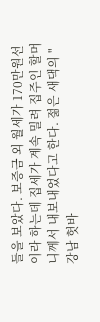들을 보았다. 보증금 외 월세가 170만원선이라 하는데 집세가 계속 밀려 집주인 할머니께서 내보내었다고 한다. 젊은 새댁의 "강남 헛바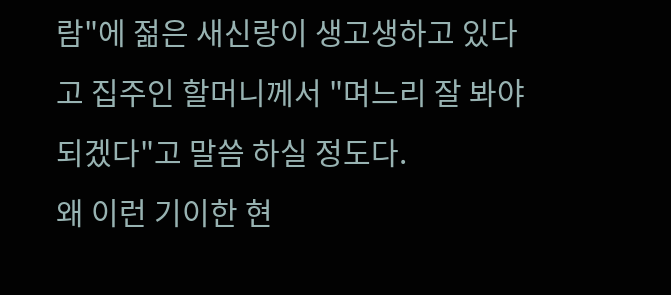람"에 젊은 새신랑이 생고생하고 있다고 집주인 할머니께서 "며느리 잘 봐야 되겠다"고 말씀 하실 정도다.
왜 이런 기이한 현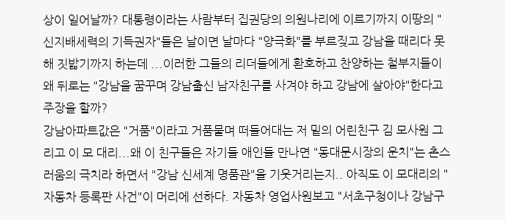상이 일어날까? 대통령이라는 사람부터 집권당의 의원나리에 이르기까지 이땅의 "신지배세력의 기득권자"들은 날이면 날마다 "양극화"를 부르짖고 강남을 때리다 못해 짓밟기까지 하는데 ...이러한 그들의 리더들에게 환호하고 찬양하는 철부지들이 왜 뒤로는 "강남을 꿈꾸며 강남출신 남자친구를 사겨야 하고 강남에 살아야"한다고 주장을 할까?
강남아파트값은 "거품"이라고 거품물며 떠들어대는 저 밑의 어린친구 김 모사원 그리고 이 모 대리...왜 이 친구들은 자기들 애인들 만나면 "동대문시장의 운치"는 촌스러움의 극치라 하면서 "강남 신세계 명품관"을 기웃거리는지.. 아직도 이 모대리의 "자동차 등록판 사건"이 머리에 선하다. 자동차 영업사원보고 "서초구청이나 강남구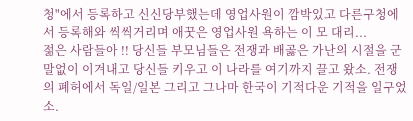청"에서 등록하고 신신당부했는데 영업사원이 깜박있고 다른구청에서 등록해와 씩씩거리며 애꿋은 영업사원 욕하는 이 모 대리...
젊은 사람들아 !! 당신들 부모님들은 전쟁과 배곯은 가난의 시절을 군말없이 이겨내고 당신들 키우고 이 나라를 여기까지 끌고 왔소. 전쟁의 폐허에서 독일/일본 그리고 그나마 한국이 기적다운 기적을 일구었소.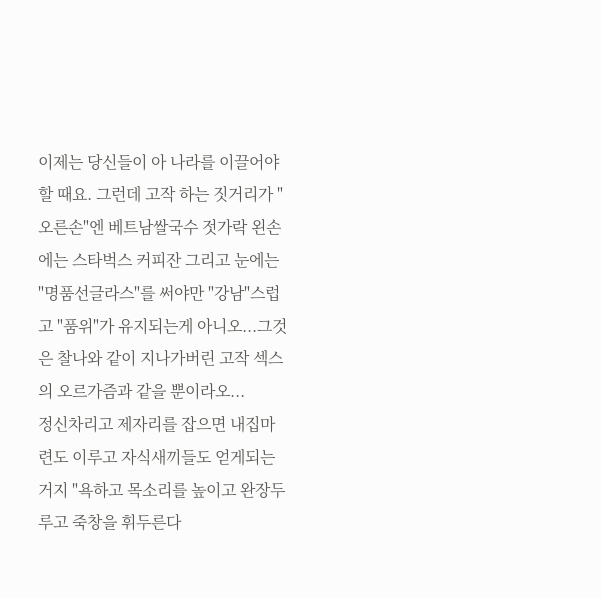이제는 당신들이 아 나라를 이끌어야 할 때요. 그런데 고작 하는 짓거리가 "오른손"엔 베트남쌀국수 젓가락 왼손에는 스타벅스 커피잔 그리고 눈에는 "명품선글라스"를 써야만 "강남"스럽고 "품위"가 유지되는게 아니오...그것은 찰나와 같이 지나가버린 고작 섹스의 오르가즘과 같을 뿐이라오...
정신차리고 제자리를 잡으면 내집마련도 이루고 자식새끼들도 얻게되는거지 "욕하고 목소리를 높이고 완장두루고 죽창을 휘두른다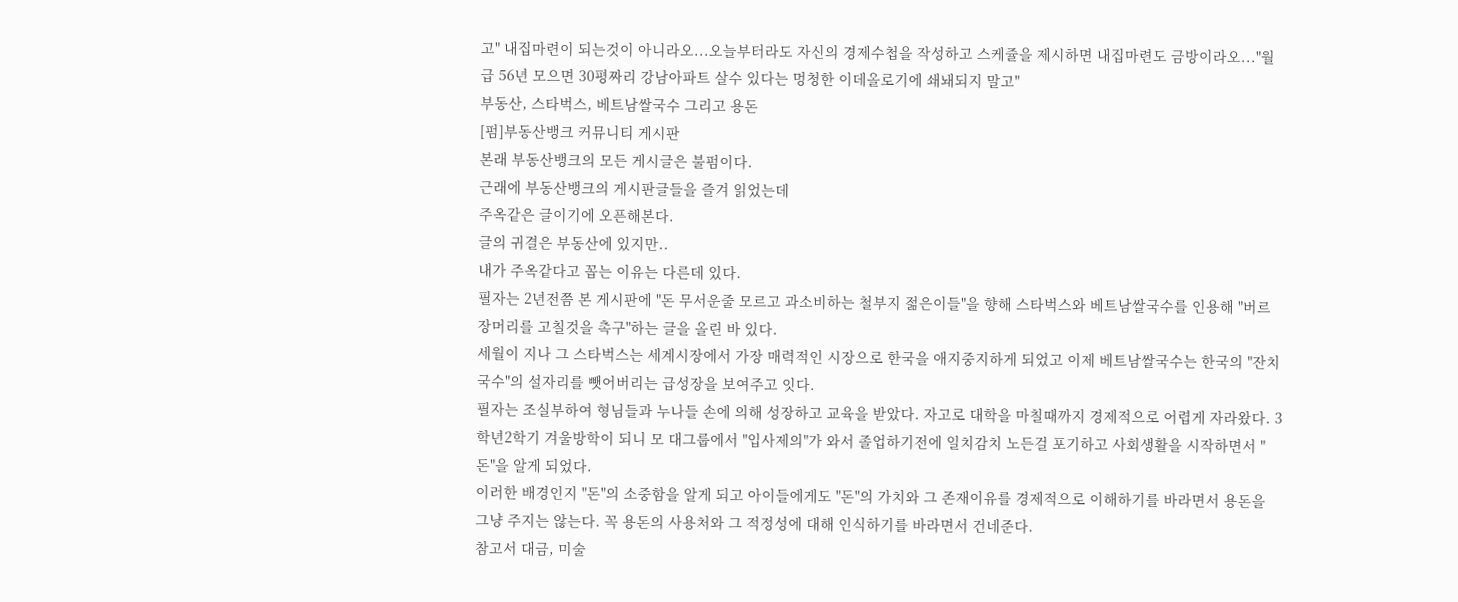고" 내집마련이 되는것이 아니라오...오늘부터라도 자신의 경제수첩을 작성하고 스케쥴을 제시하면 내집마련도 금방이라오..."월급 56년 모으면 30평짜리 강남아파트 살수 있다는 멍청한 이데올로기에 쇄놰되지 말고"
부동산, 스타벅스, 베트남쌀국수 그리고 용돈
[펌]부동산뱅크 커뮤니티 게시판
본래 부동산뱅크의 모든 게시글은 불펌이다.
근래에 부동산뱅크의 게시판글들을 즐겨 읽었는데
주옥같은 글이기에 오픈해본다.
글의 귀결은 부동산에 있지만..
내가 주옥같다고 꼽는 이유는 다른데 있다.
필자는 2년전쯤 본 게시판에 "돈 무서운줄 모르고 과소비하는 철부지 젊은이들"을 향해 스타벅스와 베트남쌀국수를 인용해 "버르장머리를 고칠것을 촉구"하는 글을 올린 바 있다.
세월이 지나 그 스타벅스는 세계시장에서 가장 매력적인 시장으로 한국을 애지중지하게 되었고 이제 베트남쌀국수는 한국의 "잔치국수"의 설자리를 뺏어버리는 급성장을 보여주고 잇다.
필자는 조실부하여 형님들과 누나들 손에 의해 성장하고 교육을 받았다. 자고로 대학을 마칠때까지 경제적으로 어렵게 자라왔다. 3학년2학기 겨울방학이 되니 모 대그룹에서 "입사제의"가 와서 졸업하기전에 일치감치 노든걸 포기하고 사회생활을 시작하면서 "돈"을 알게 되었다.
이러한 배경인지 "돈"의 소중함을 알게 되고 아이들에게도 "돈"의 가치와 그 존재이유를 경제적으로 이해하기를 바라면서 용돈을 그냥 주지는 않는다. 꼭 용돈의 사용처와 그 적정성에 대해 인식하기를 바라면서 건네준다.
참고서 대금, 미술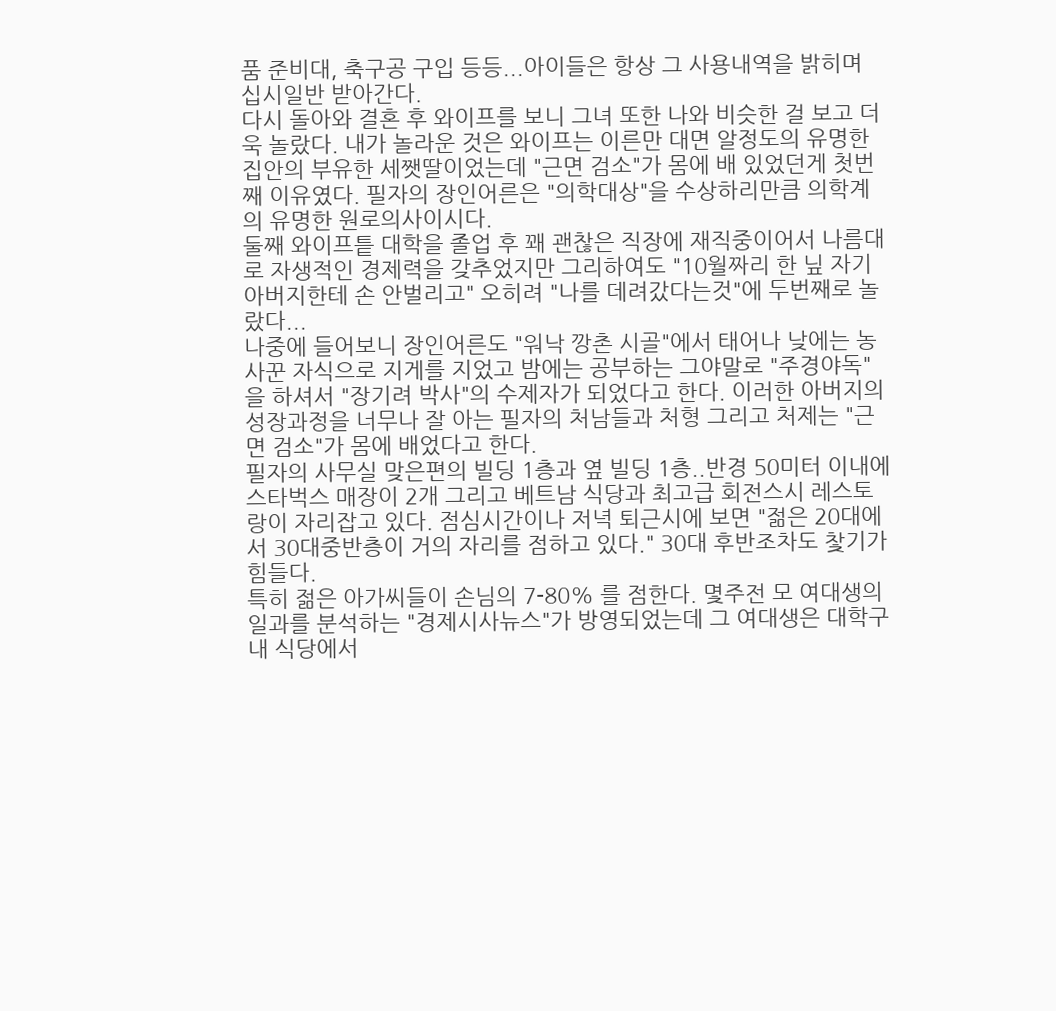품 준비대, 축구공 구입 등등...아이들은 항상 그 사용내역을 밝히며 십시일반 받아간다.
다시 돌아와 결혼 후 와이프를 보니 그녀 또한 나와 비슷한 걸 보고 더욱 놀랐다. 내가 놀라운 것은 와이프는 이른만 대면 알정도의 유명한 집안의 부유한 세쨋딸이었는데 "근면 검소"가 몸에 배 있었던게 첫번째 이유였다. 필자의 장인어른은 "의학대상"을 수상하리만큼 의학계의 유명한 원로의사이시다.
둘째 와이프틑 대학을 졸업 후 꽤 괜찮은 직장에 재직중이어서 나름대로 자생적인 경제력을 갖추었지만 그리하여도 "10월짜리 한 닢 자기 아버지한테 손 안벌리고" 오히려 "나를 데려갔다는것"에 두번째로 놀랐다...
나중에 들어보니 장인어른도 "워낙 깡촌 시골"에서 태어나 낮에는 농사꾼 자식으로 지게를 지었고 밤에는 공부하는 그야말로 "주경야독"을 하셔서 "장기려 박사"의 수제자가 되었다고 한다. 이러한 아버지의 성장과정을 너무나 잘 아는 필자의 처남들과 처형 그리고 처제는 "근면 검소"가 몸에 배었다고 한다.
필자의 사무실 맞은편의 빌딩 1층과 옆 빌딩 1층..반경 50미터 이내에 스타벅스 매장이 2개 그리고 베트남 식당과 최고급 회전스시 레스토랑이 자리잡고 있다. 점심시간이나 저녁 퇴근시에 보면 "젊은 20대에서 30대중반층이 거의 자리를 점하고 있다." 30대 후반조차도 찿기가 힘들다.
특히 젊은 아가씨들이 손님의 7-80% 를 점한다. 몇주전 모 여대생의 일과를 분석하는 "경제시사뉴스"가 방영되었는데 그 여대생은 대학구내 식당에서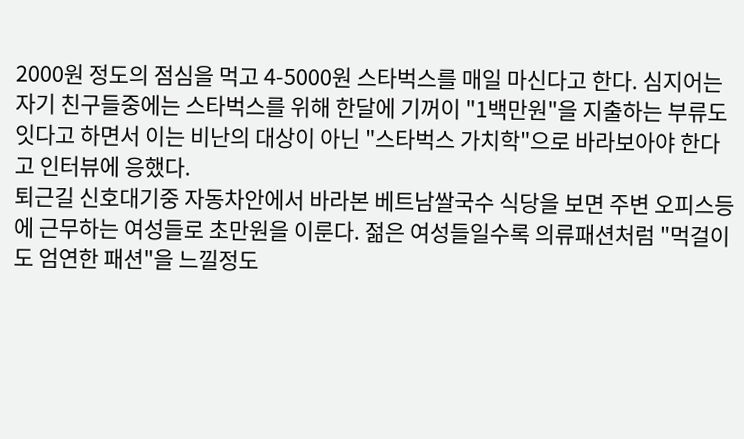2000원 정도의 점심을 먹고 4-5000원 스타벅스를 매일 마신다고 한다. 심지어는 자기 친구들중에는 스타벅스를 위해 한달에 기꺼이 "1백만원"을 지출하는 부류도 잇다고 하면서 이는 비난의 대상이 아닌 "스타벅스 가치학"으로 바라보아야 한다고 인터뷰에 응했다.
퇴근길 신호대기중 자동차안에서 바라본 베트남쌀국수 식당을 보면 주변 오피스등에 근무하는 여성들로 초만원을 이룬다. 젊은 여성들일수록 의류패션처럼 "먹걸이도 엄연한 패션"을 느낄정도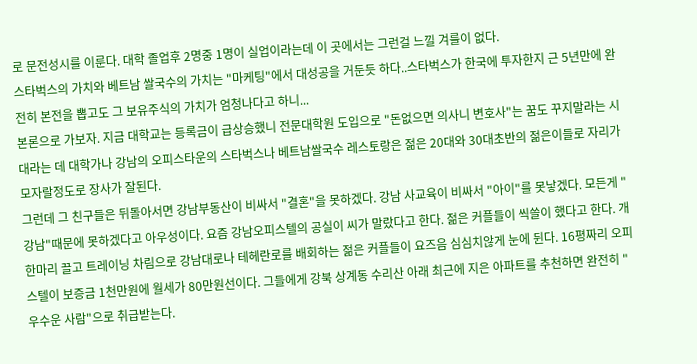로 문전성시를 이룬다. 대학 졸업후 2명중 1명이 실업이라는데 이 곳에서는 그런걸 느낄 겨를이 없다.
스타벅스의 가치와 베트남 쌀국수의 가치는 "마케팅"에서 대성공을 거둔듯 하다..스타벅스가 한국에 투자한지 근 5년만에 완전히 본전을 뽑고도 그 보유주식의 가치가 엄청나다고 하니...
본론으로 가보자. 지금 대학교는 등록금이 급상승했니 전문대학원 도입으로 "돈없으면 의사니 변호사"는 꿈도 꾸지말라는 시대라는 데 대학가나 강남의 오피스타운의 스타벅스나 베트남쌀국수 레스토랑은 젊은 20대와 30대초반의 젊은이들로 자리가 모자랄정도로 장사가 잘된다.
그런데 그 친구들은 뒤돌아서면 강남부동산이 비싸서 "결혼"을 못하겠다. 강남 사교육이 비싸서 "아이"를 못낳겠다. 모든게 "강남"때문에 못하겠다고 아우성이다. 요즘 강남오피스텔의 공실이 씨가 말랐다고 한다. 젊은 커플들이 씩쓸이 했다고 한다. 개 한마리 끌고 트레이닝 차림으로 강남대로나 테헤란로를 배회하는 젊은 커플들이 요즈음 심심치않게 눈에 뒨다. 16평짜리 오피스텔이 보증금 1천만원에 월세가 80만원선이다. 그들에게 강북 상계동 수리산 아래 최근에 지은 아파트를 추천하면 완전히 "우수운 사람"으로 취급받는다.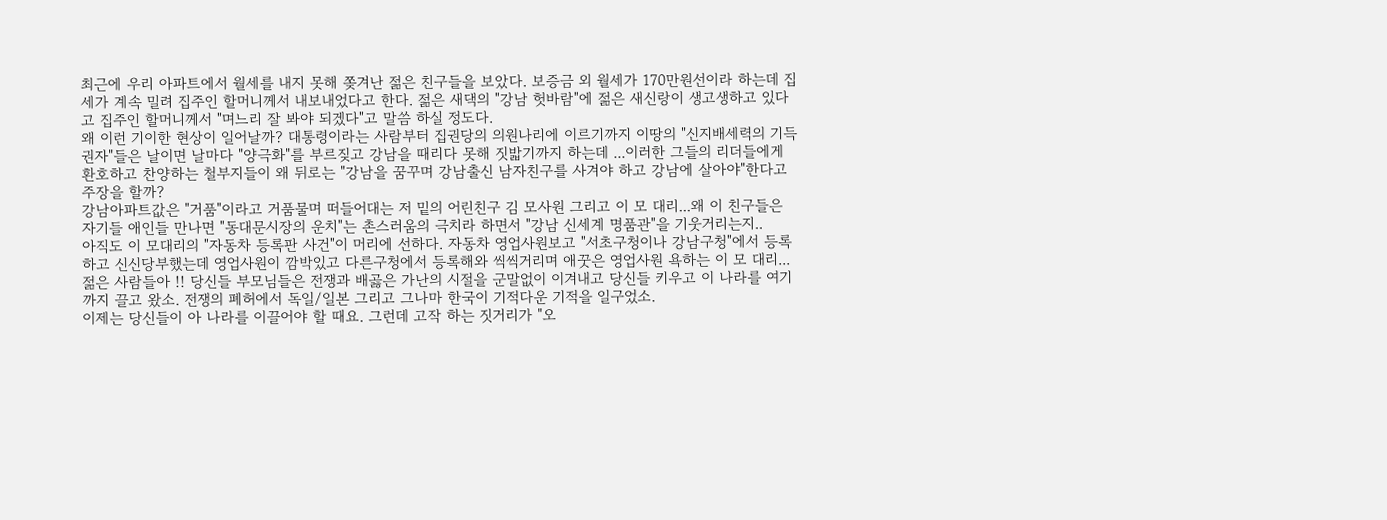최근에 우리 아파트에서 월세를 내지 못해 쫒겨난 젊은 친구들을 보았다. 보증금 외 월세가 170만원선이라 하는데 집세가 계속 밀려 집주인 할머니께서 내보내었다고 한다. 젊은 새댁의 "강남 헛바람"에 젊은 새신랑이 생고생하고 있다고 집주인 할머니께서 "며느리 잘 봐야 되겠다"고 말씀 하실 정도다.
왜 이런 기이한 현상이 일어날까? 대통령이라는 사람부터 집권당의 의원나리에 이르기까지 이땅의 "신지배세력의 기득권자"들은 날이면 날마다 "양극화"를 부르짖고 강남을 때리다 못해 짓밟기까지 하는데 ...이러한 그들의 리더들에게 환호하고 찬양하는 철부지들이 왜 뒤로는 "강남을 꿈꾸며 강남출신 남자친구를 사겨야 하고 강남에 살아야"한다고 주장을 할까?
강남아파트값은 "거품"이라고 거품물며 떠들어대는 저 밑의 어린친구 김 모사원 그리고 이 모 대리...왜 이 친구들은 자기들 애인들 만나면 "동대문시장의 운치"는 촌스러움의 극치라 하면서 "강남 신세계 명품관"을 기웃거리는지..
아직도 이 모대리의 "자동차 등록판 사건"이 머리에 선하다. 자동차 영업사원보고 "서초구청이나 강남구청"에서 등록하고 신신당부했는데 영업사원이 깜박있고 다른구청에서 등록해와 씩씩거리며 애꿋은 영업사원 욕하는 이 모 대리...
젊은 사람들아 !! 당신들 부모님들은 전쟁과 배곯은 가난의 시절을 군말없이 이겨내고 당신들 키우고 이 나라를 여기까지 끌고 왔소. 전쟁의 폐허에서 독일/일본 그리고 그나마 한국이 기적다운 기적을 일구었소.
이제는 당신들이 아 나라를 이끌어야 할 때요. 그런데 고작 하는 짓거리가 "오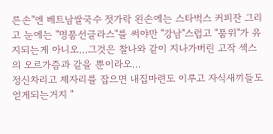른손"엔 베트남쌀국수 젓가락 왼손에는 스타벅스 커피잔 그리고 눈에는 "명품선글라스"를 써야만 "강남"스럽고 "품위"가 유지되는게 아니오...그것은 찰나와 같이 지나가버린 고작 섹스의 오르가즘과 같을 뿐이라오...
정신차리고 제자리를 잡으면 내집마련도 이루고 자식새끼들도 얻게되는거지 "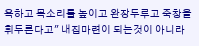욕하고 목소리를 높이고 완장두루고 죽창을 휘두른다고" 내집마련이 되는것이 아니라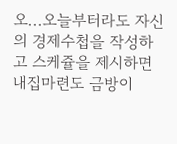오...오늘부터라도 자신의 경제수첩을 작성하고 스케쥴을 제시하면 내집마련도 금방이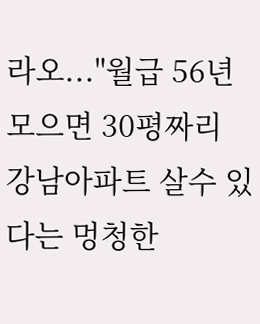라오..."월급 56년 모으면 30평짜리 강남아파트 살수 있다는 멍청한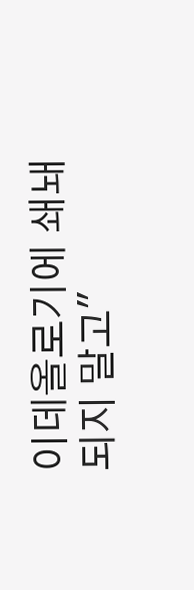이데올로기에 쇄놰되지 말고"